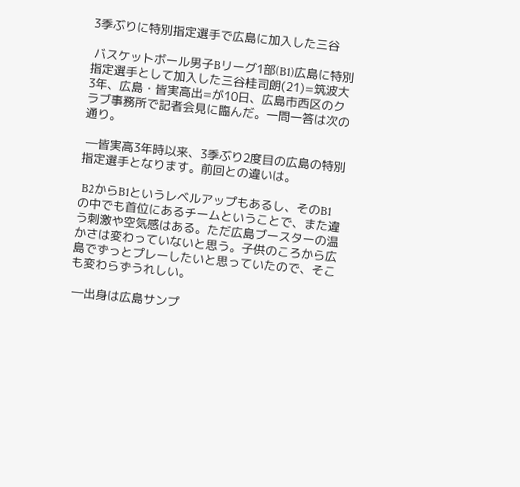3季ぶりに特別指定選手で広島に加入した三谷

 バスケットボール男子Bリーグ1部(B1)広島に特別指定選手として加入した三谷桂司朗(21)=筑波大3年、広島・皆実高出=が10日、広島市西区のクラブ事務所で記者会見に臨んだ。一問一答は次の通り。

 ―皆実高3年時以来、3季ぶり2度目の広島の特別指定選手となります。前回との違いは。

 B2からB1というレベルアップもあるし、そのB1の中でも首位にあるチームということで、また違う刺激や空気感はある。ただ広島ブースターの温かさは変わっていないと思う。子供のころから広島でずっとプレーしたいと思っていたので、そこも変わらずうれしい。

 ―出身は広島サンプ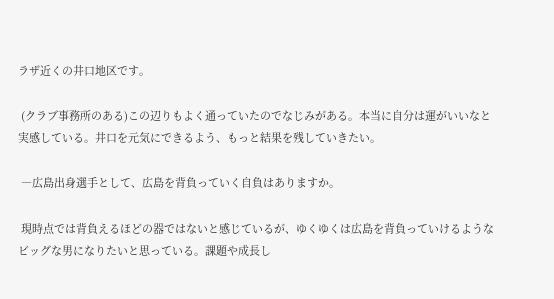ラザ近くの井口地区です。

 (クラブ事務所のある)この辺りもよく通っていたのでなじみがある。本当に自分は運がいいなと実感している。井口を元気にできるよう、もっと結果を残していきたい。

 ―広島出身選手として、広島を背負っていく自負はありますか。

 現時点では背負えるほどの器ではないと感じているが、ゆくゆくは広島を背負っていけるようなビッグな男になりたいと思っている。課題や成長し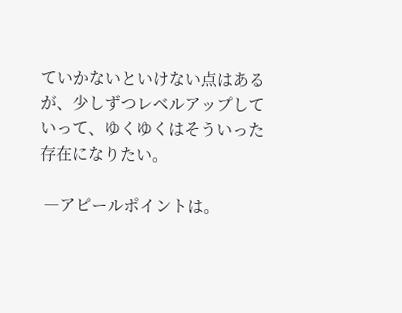ていかないといけない点はあるが、少しずつレベルアップしていって、ゆくゆくはそういった存在になりたい。

 ―アピールポイントは。